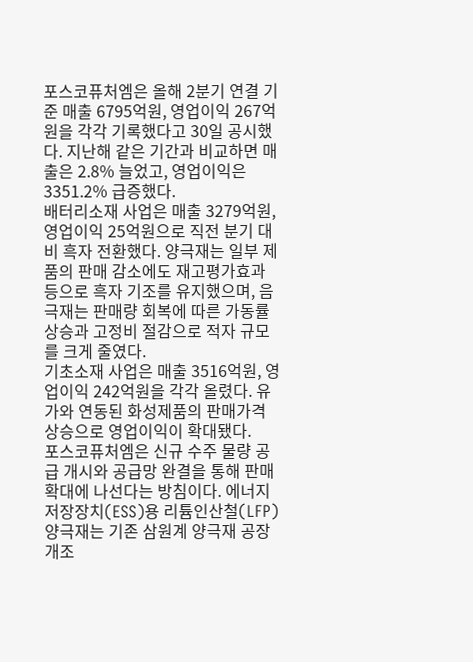포스코퓨처엠은 올해 2분기 연결 기준 매출 6795억원, 영업이익 267억원을 각각 기록했다고 30일 공시했다. 지난해 같은 기간과 비교하면 매출은 2.8% 늘었고, 영업이익은 3351.2% 급증했다.
배터리소재 사업은 매출 3279억원, 영업이익 25억원으로 직전 분기 대비 흑자 전환했다. 양극재는 일부 제품의 판매 감소에도 재고평가효과 등으로 흑자 기조를 유지했으며, 음극재는 판매량 회복에 따른 가동률 상승과 고정비 절감으로 적자 규모를 크게 줄였다.
기초소재 사업은 매출 3516억원, 영업이익 242억원을 각각 올렸다. 유가와 연동된 화성제품의 판매가격 상승으로 영업이익이 확대됐다.
포스코퓨처엠은 신규 수주 물량 공급 개시와 공급망 완결을 통해 판매 확대에 나선다는 방침이다. 에너지저장장치(ESS)용 리튬인산철(LFP) 양극재는 기존 삼원계 양극재 공장 개조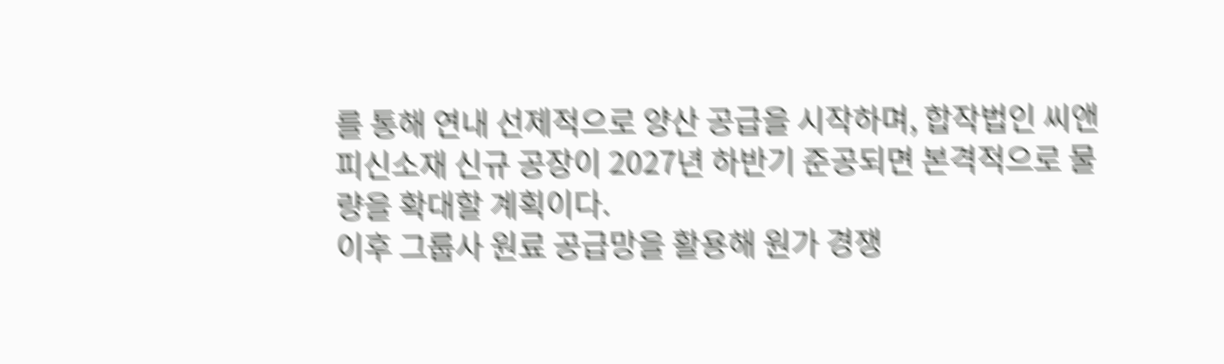를 통해 연내 선제적으로 양산 공급을 시작하며, 합작법인 씨앤피신소재 신규 공장이 2027년 하반기 준공되면 본격적으로 물량을 확대할 계획이다.
이후 그룹사 원료 공급망을 활용해 원가 경쟁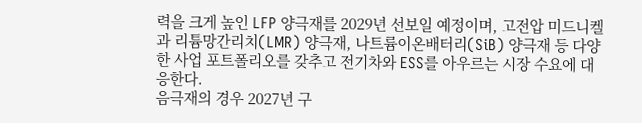력을 크게 높인 LFP 양극재를 2029년 선보일 예정이며, 고전압 미드니켈과 리튬망간리치(LMR) 양극재, 나트륨이온배터리(SiB) 양극재 등 다양한 사업 포트폴리오를 갖추고 전기차와 ESS를 아우르는 시장 수요에 대응한다.
음극재의 경우 2027년 구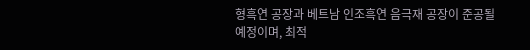형흑연 공장과 베트남 인조흑연 음극재 공장이 준공될 예정이며, 최적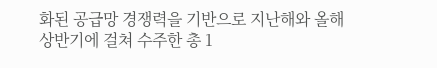화된 공급망 경쟁력을 기반으로 지난해와 올해 상반기에 걸쳐 수주한 총 1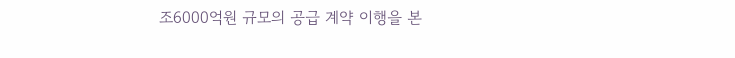조6000억원 규모의 공급 계약 이행을 본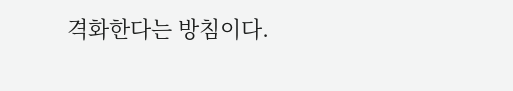격화한다는 방침이다.